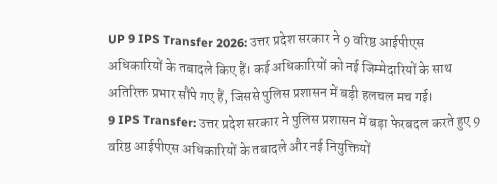UP 9 IPS Transfer 2026: उत्तर प्रदेश सरकार ने 9 वरिष्ठ आईपीएस अधिकारियों के तबादले किए हैं। कई अधिकारियों को नई जिम्मेदारियों के साथ अतिरिक्त प्रभार सौंपे गए हैं, जिससे पुलिस प्रशासन में बड़ी हलचल मच गई।
9 IPS Transfer: उत्तर प्रदेश सरकार ने पुलिस प्रशासन में बड़ा फेरबदल करते हुए 9 वरिष्ठ आईपीएस अधिकारियों के तबादले और नई नियुक्तियों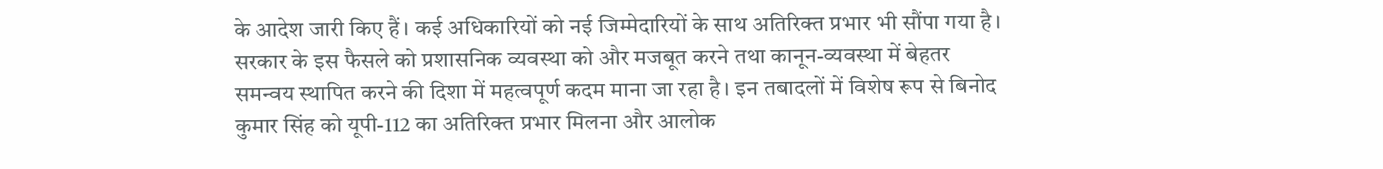के आदेश जारी किए हैं। कई अधिकारियों को नई जिम्मेदारियों के साथ अतिरिक्त प्रभार भी सौंपा गया है। सरकार के इस फैसले को प्रशासनिक व्यवस्था को और मजबूत करने तथा कानून-व्यवस्था में बेहतर समन्वय स्थापित करने की दिशा में महत्वपूर्ण कदम माना जा रहा है। इन तबादलों में विशेष रूप से बिनोद कुमार सिंह को यूपी-112 का अतिरिक्त प्रभार मिलना और आलोक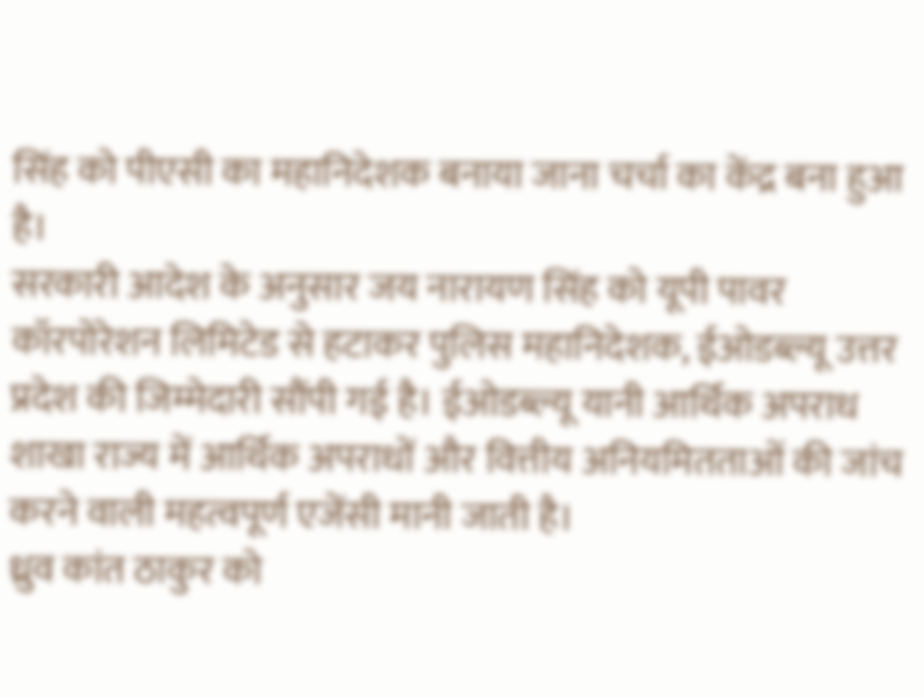सिंह को पीएसी का महानिदेशक बनाया जाना चर्चा का केंद्र बना हुआ है।
सरकारी आदेश के अनुसार जय नारायण सिंह को यूपी पावर कॉरपोरेशन लिमिटेड से हटाकर पुलिस महानिदेशक, ईओडब्ल्यू उत्तर प्रदेश की जिम्मेदारी सौंपी गई है। ईओडब्ल्यू यानी आर्थिक अपराध शाखा राज्य में आर्थिक अपराधों और वित्तीय अनियमितताओं की जांच करने वाली महत्वपूर्ण एजेंसी मानी जाती है।
ध्रुव कांत ठाकुर को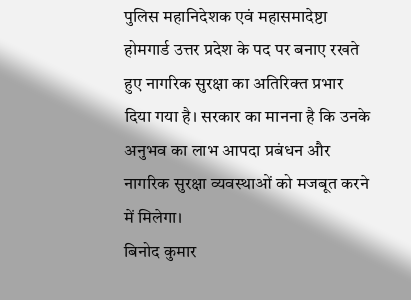पुलिस महानिदेशक एवं महासमादेष्टा होमगार्ड उत्तर प्रदेश के पद पर बनाए रखते हुए नागरिक सुरक्षा का अतिरिक्त प्रभार दिया गया है। सरकार का मानना है कि उनके अनुभव का लाभ आपदा प्रबंधन और नागरिक सुरक्षा व्यवस्थाओं को मजबूत करने में मिलेगा।
बिनोद कुमार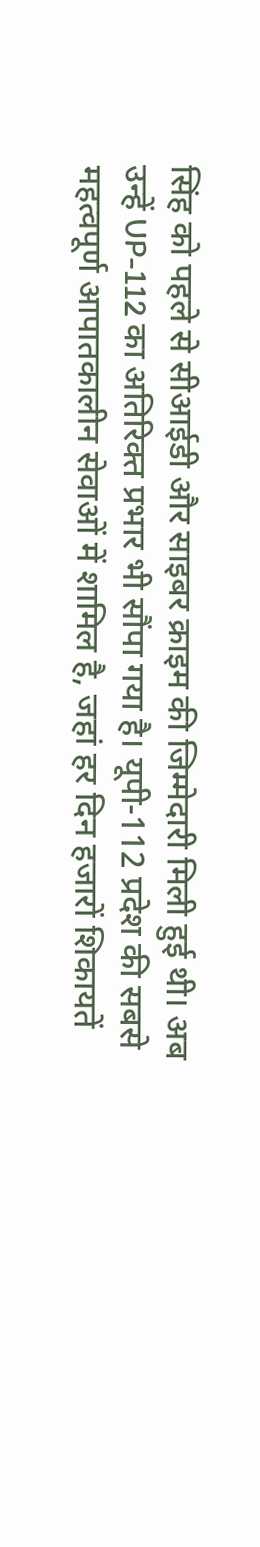सिंह को पहले से सीआईडी और साइबर क्राइम की जिम्मेदारी मिली हुई थी। अब उन्हें UP-112 का अतिरिक्त प्रभार भी सौंपा गया है। यूपी-112 प्रदेश की सबसे महत्वपूर्ण आपातकालीन सेवाओं में शामिल है, जहां हर दिन हजारों शिकायतें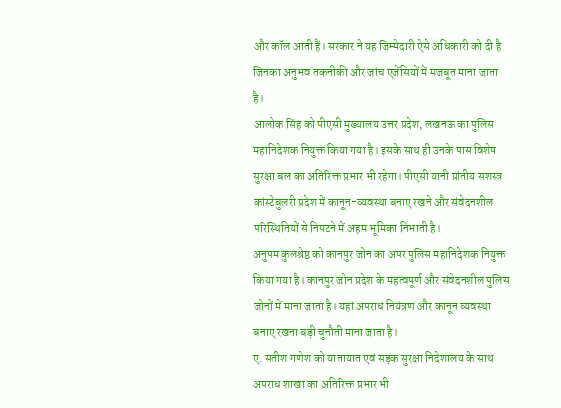और कॉल आती हैं। सरकार ने यह जिम्मेदारी ऐसे अधिकारी को दी है जिनका अनुभव तकनीकी और जांच एजेंसियों में मजबूत माना जाता है।
आलोक सिंह को पीएसी मुख्यालय उत्तर प्रदेश, लखनऊ का पुलिस महानिदेशक नियुक्त किया गया है। इसके साथ ही उनके पास विशेष सुरक्षा बल का अतिरिक्त प्रभार भी रहेगा। पीएसी यानी प्रांतीय सशस्त्र कांस्टेबुलरी प्रदेश में कानून-व्यवस्था बनाए रखने और संवेदनशील परिस्थितियों से निपटने में अहम भूमिका निभाती है।
अनुपम कुलश्रेष्ठ को कानपुर जोन का अपर पुलिस महानिदेशक नियुक्त किया गया है। कानपुर जोन प्रदेश के महत्वपूर्ण और संवेदनशील पुलिस जोनों में माना जाता है। यहां अपराध नियंत्रण और कानून व्यवस्था बनाए रखना बड़ी चुनौती माना जाता है।
ए. सतीश गणेश को यातायात एवं सड़क सुरक्षा निदेशालय के साथ अपराध शाखा का अतिरिक्त प्रभार भी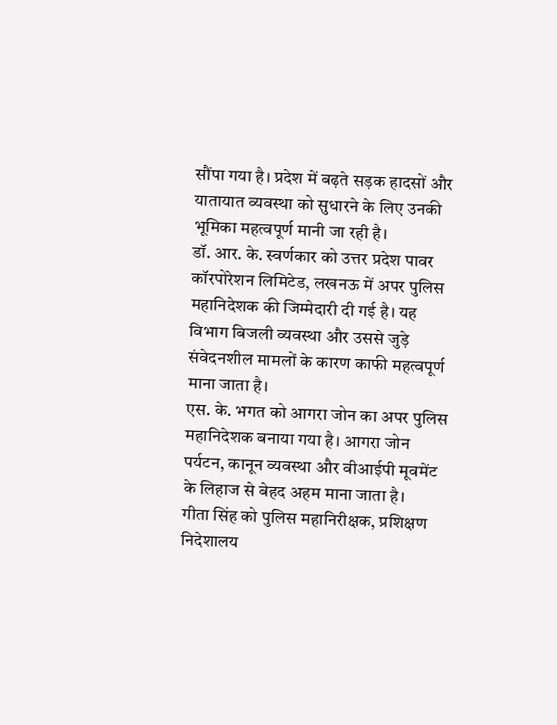सौंपा गया है। प्रदेश में बढ़ते सड़क हादसों और यातायात व्यवस्था को सुधारने के लिए उनकी भूमिका महत्वपूर्ण मानी जा रही है।
डॉ. आर. के. स्वर्णकार को उत्तर प्रदेश पावर कॉरपोरेशन लिमिटेड, लखनऊ में अपर पुलिस महानिदेशक की जिम्मेदारी दी गई है। यह विभाग बिजली व्यवस्था और उससे जुड़े संवेदनशील मामलों के कारण काफी महत्वपूर्ण माना जाता है।
एस. के. भगत को आगरा जोन का अपर पुलिस महानिदेशक बनाया गया है। आगरा जोन पर्यटन, कानून व्यवस्था और वीआईपी मूवमेंट के लिहाज से बेहद अहम माना जाता है।
गीता सिंह को पुलिस महानिरीक्षक, प्रशिक्षण निदेशालय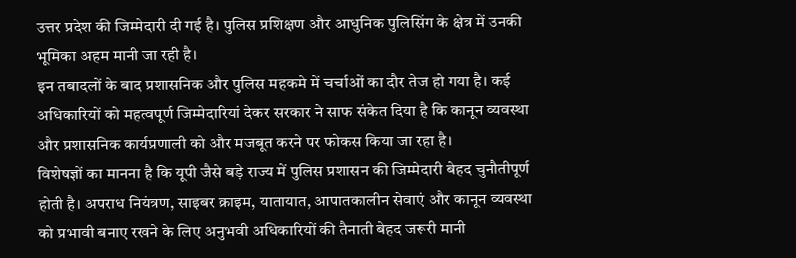उत्तर प्रदेश की जिम्मेदारी दी गई है। पुलिस प्रशिक्षण और आधुनिक पुलिसिंग के क्षेत्र में उनकी भूमिका अहम मानी जा रही है।
इन तबादलों के बाद प्रशासनिक और पुलिस महकमे में चर्चाओं का दौर तेज हो गया है। कई अधिकारियों को महत्वपूर्ण जिम्मेदारियां देकर सरकार ने साफ संकेत दिया है कि कानून व्यवस्था और प्रशासनिक कार्यप्रणाली को और मजबूत करने पर फोकस किया जा रहा है।
विशेषज्ञों का मानना है कि यूपी जैसे बड़े राज्य में पुलिस प्रशासन की जिम्मेदारी बेहद चुनौतीपूर्ण होती है। अपराध नियंत्रण, साइबर क्राइम, यातायात, आपातकालीन सेवाएं और कानून व्यवस्था को प्रभावी बनाए रखने के लिए अनुभवी अधिकारियों की तैनाती बेहद जरूरी मानी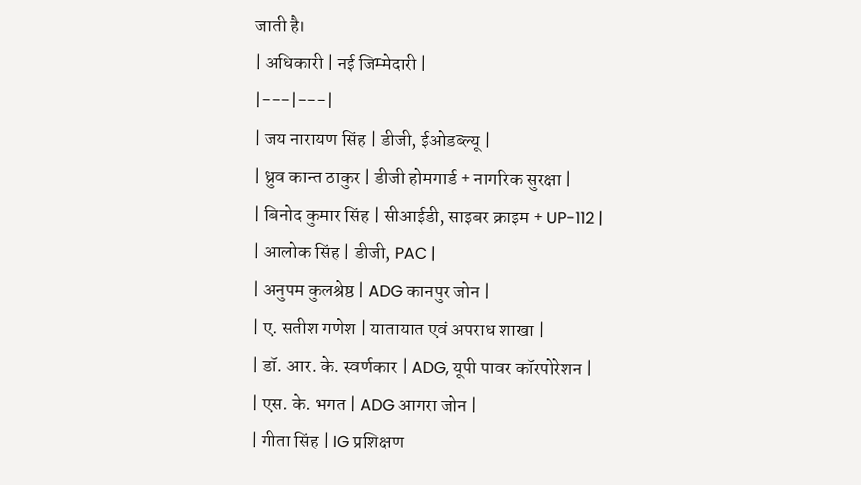जाती है।
| अधिकारी | नई जिम्मेदारी |
|---|---|
| जय नारायण सिंह | डीजी, ईओडब्ल्यू |
| ध्रुव कान्त ठाकुर | डीजी होमगार्ड + नागरिक सुरक्षा |
| बिनोद कुमार सिंह | सीआईडी, साइबर क्राइम + UP-112 |
| आलोक सिंह | डीजी, PAC |
| अनुपम कुलश्रेष्ठ | ADG कानपुर जोन |
| ए. सतीश गणेश | यातायात एवं अपराध शाखा |
| डॉ. आर. के. स्वर्णकार | ADG, यूपी पावर कॉरपोरेशन |
| एस. के. भगत | ADG आगरा जोन |
| गीता सिंह | IG प्रशिक्षण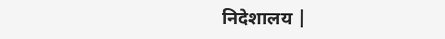निदेशालय |